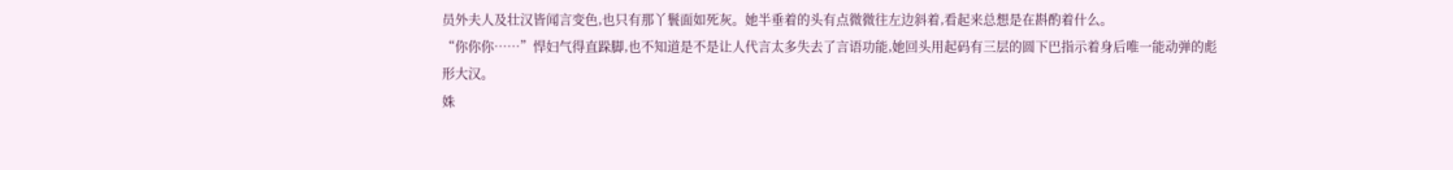员外夫人及壮汉皆闻言变色,也只有那丫鬟面如死灰。她半垂着的头有点微微往左边斜着,看起来总想是在斟酌着什么。
“你你你……”悍妇气得直跺脚,也不知道是不是让人代言太多失去了言语功能,她回头用起码有三层的圆下巴指示着身后唯一能动弹的彪形大汉。
姝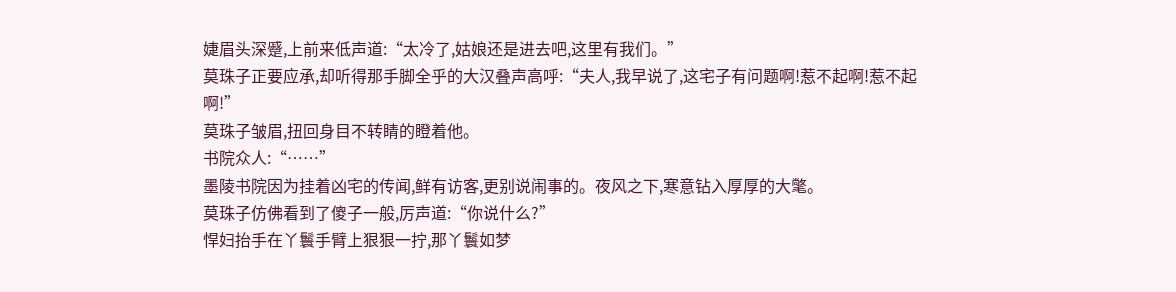婕眉头深蹙,上前来低声道:“太冷了,姑娘还是进去吧,这里有我们。”
莫珠子正要应承,却听得那手脚全乎的大汉叠声高呼:“夫人,我早说了,这宅子有问题啊!惹不起啊!惹不起啊!”
莫珠子皱眉,扭回身目不转睛的瞪着他。
书院众人:“……”
墨陵书院因为挂着凶宅的传闻,鲜有访客,更别说闹事的。夜风之下,寒意钻入厚厚的大氅。
莫珠子仿佛看到了傻子一般,厉声道:“你说什么?”
悍妇抬手在丫鬟手臂上狠狠一拧,那丫鬟如梦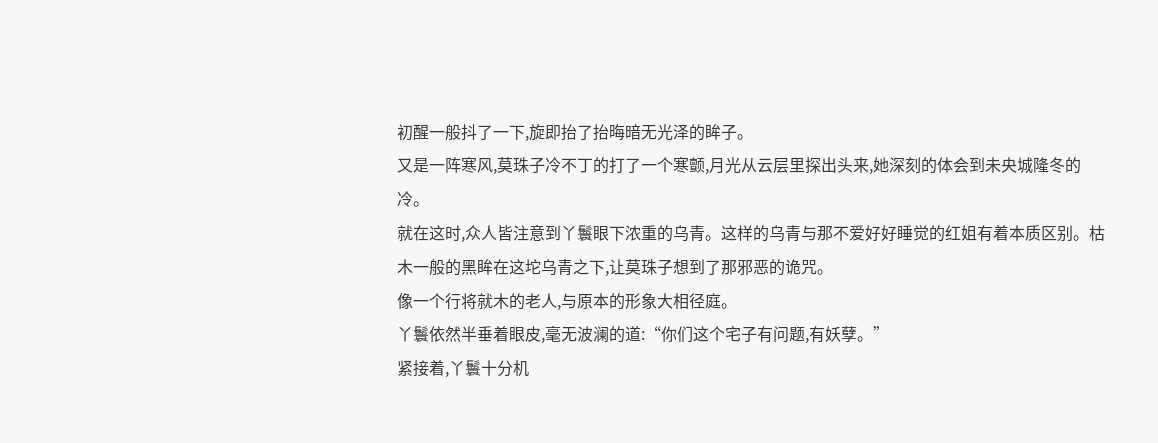初醒一般抖了一下,旋即抬了抬晦暗无光泽的眸子。
又是一阵寒风,莫珠子冷不丁的打了一个寒颤,月光从云层里探出头来,她深刻的体会到未央城隆冬的冷。
就在这时,众人皆注意到丫鬟眼下浓重的乌青。这样的乌青与那不爱好好睡觉的红姐有着本质区别。枯木一般的黑眸在这坨乌青之下,让莫珠子想到了那邪恶的诡咒。
像一个行将就木的老人,与原本的形象大相径庭。
丫鬟依然半垂着眼皮,毫无波澜的道:“你们这个宅子有问题,有妖孽。”
紧接着,丫鬟十分机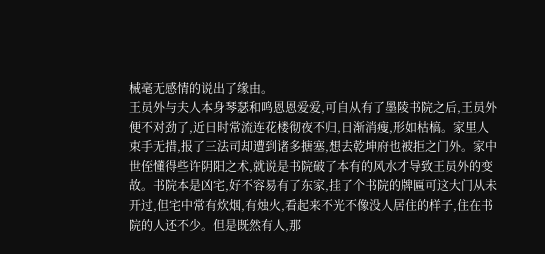械毫无感情的说出了缘由。
王员外与夫人本身琴瑟和鸣恩恩爱爱,可自从有了墨陵书院之后,王员外便不对劲了,近日时常流连花楼彻夜不归,日渐消瘦,形如枯槁。家里人束手无措,报了三法司却遭到诸多搪塞,想去乾坤府也被拒之门外。家中世侄懂得些许阴阳之术,就说是书院破了本有的风水才导致王员外的变故。书院本是凶宅,好不容易有了东家,挂了个书院的牌匾可这大门从未开过,但宅中常有炊烟,有烛火,看起来不光不像没人居住的样子,住在书院的人还不少。但是既然有人,那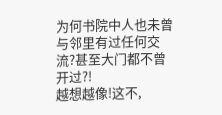为何书院中人也未曾与邻里有过任何交流?甚至大门都不曾开过?!
越想越像!这不,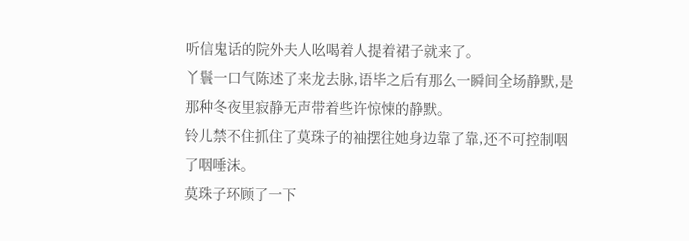听信鬼话的院外夫人吆喝着人提着裙子就来了。
丫鬟一口气陈述了来龙去脉,语毕之后有那么一瞬间全场静默,是那种冬夜里寂静无声带着些许惊悚的静默。
铃儿禁不住抓住了莫珠子的袖摆往她身边靠了靠,还不可控制咽了咽唾沫。
莫珠子环顾了一下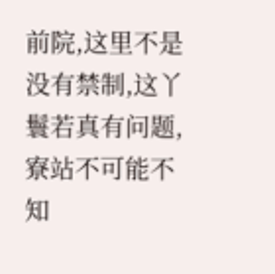前院,这里不是没有禁制,这丫鬟若真有问题,寮站不可能不知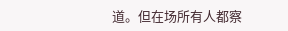道。但在场所有人都察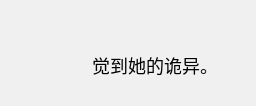觉到她的诡异。